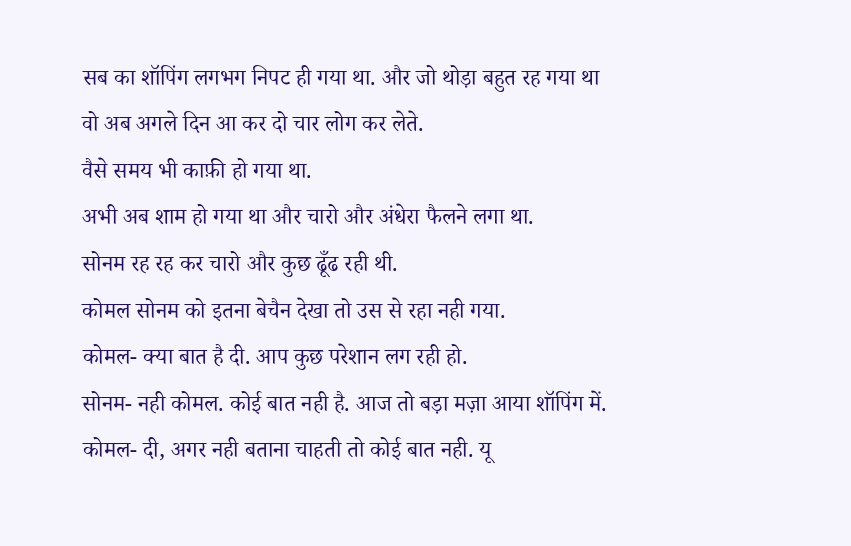सब का शॉपिंग लगभग निपट ही गया था. और जो थोड़ा बहुत रह गया था वो अब अगले दिन आ कर दो चार लोग कर लेते.
वैसे समय भी काफ़ी हो गया था.
अभी अब शाम हो गया था और चारो और अंधेरा फैलने लगा था.
सोनम रह रह कर चारो और कुछ ढूँढ रही थी.
कोमल सोनम को इतना बेचैन देखा तो उस से रहा नही गया.
कोमल- क्या बात है दी. आप कुछ परेशान लग रही हो.
सोनम- नही कोमल. कोई बात नही है. आज तो बड़ा मज़ा आया शॉपिंग में.
कोमल- दी, अगर नही बताना चाहती तो कोई बात नही. यू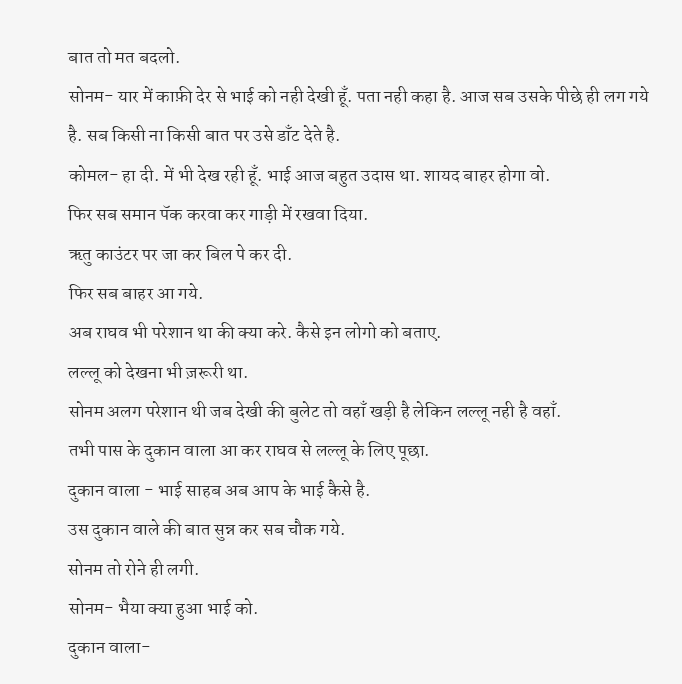बात तो मत बदलो.
सोनम- यार में काफ़ी देर से भाई को नही देखी हूँ. पता नही कहा है. आज सब उसके पीछे ही लग गये है. सब किसी ना किसी बात पर उसे डाँट देते है.
कोमल- हा दी. में भी देख रही हूँ. भाई आज बहुत उदास था. शायद बाहर होगा वो.
फिर सब समान पॅक करवा कर गाड़ी में रखवा दिया.
ऋतु काउंटर पर जा कर बिल पे कर दी.
फिर सब बाहर आ गये.
अब राघव भी परेशान था की क्या करे. कैसे इन लोगो को बताए.
लल्लू को देखना भी ज़रूरी था.
सोनम अलग परेशान थी जब देखी की बुलेट तो वहाँ खड़ी है लेकिन लल्लू नही है वहाँ.
तभी पास के दुकान वाला आ कर राघव से लल्लू के लिए पूछा.
दुकान वाला - भाई साहब अब आप के भाई कैसे है.
उस दुकान वाले की बात सुन्न कर सब चौक गये.
सोनम तो रोने ही लगी.
सोनम- भैया क्या हुआ भाई को.
दुकान वाला-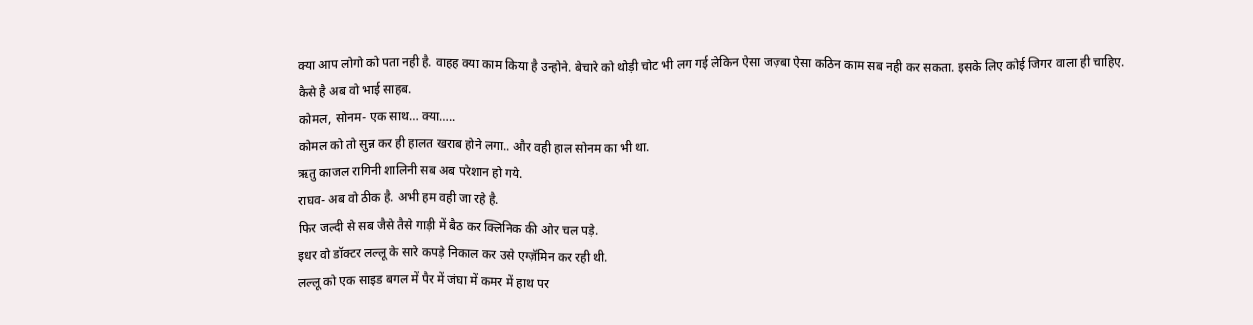क्या आप लोगो को पता नही है. वाहह क्या काम किया है उन्होने. बेचारे को थोड़ी चोट भी लग गई लेकिन ऐसा जज़्बा ऐसा कठिन काम सब नही कर सकता. इसके लिए कोई जिगर वाला ही चाहिए.
कैसे है अब वो भाई साहब.
कोमल, सोनम- एक साथ… क्या…..
कोमल को तो सुन्न कर ही हालत खराब होने लगा.. और वही हाल सोनम का भी था.
ऋतु काजल रागिनी शालिनी सब अब परेशान हो गये.
राघव- अब वो ठीक है. अभी हम वही जा रहे है.
फिर जल्दी से सब जैसे तैसे गाड़ी में बैठ कर क्लिनिक की ओर चल पड़े.
इधर वो डॉक्टर लल्लू के सारे कपड़े निकाल कर उसे एग्ज़ॅमिन कर रही थी.
लल्लू को एक साइड बगल में पैर में जंघा में कमर में हाथ पर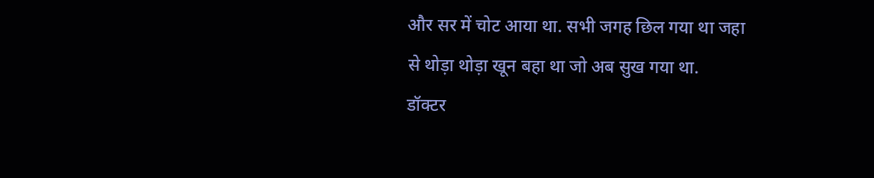और सर में चोट आया था. सभी जगह छिल गया था जहा से थोड़ा थोड़ा खून बहा था जो अब सुख गया था.
डॉक्टर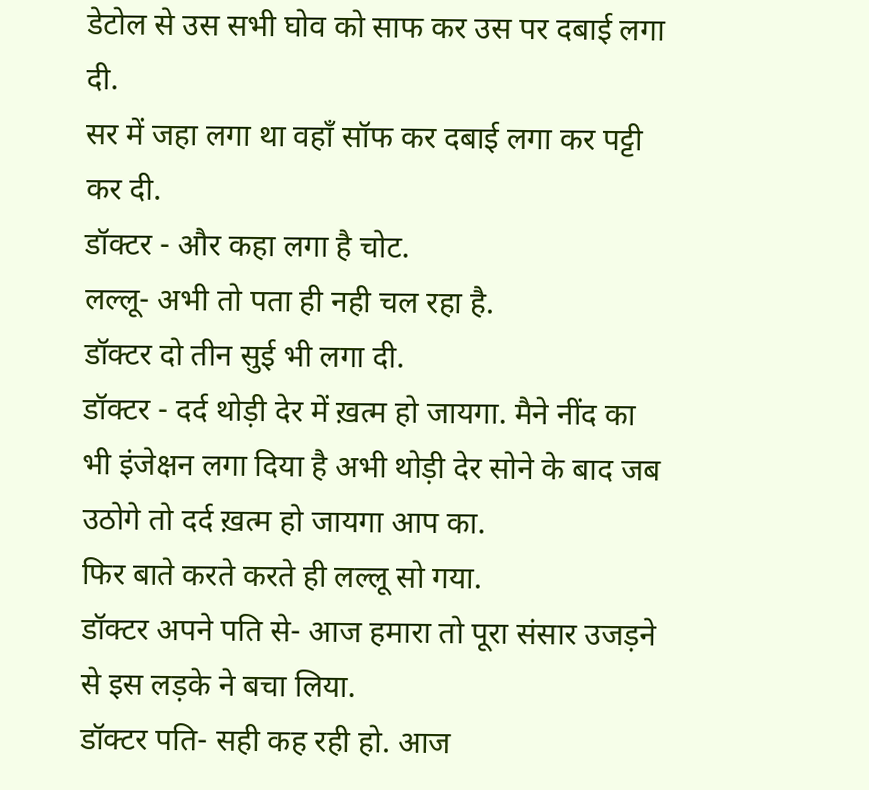डेटोल से उस सभी घोव को साफ कर उस पर दबाई लगा दी.
सर में जहा लगा था वहाँ सॉफ कर दबाई लगा कर पट्टी कर दी.
डॉक्टर - और कहा लगा है चोट.
लल्लू- अभी तो पता ही नही चल रहा है.
डॉक्टर दो तीन सुई भी लगा दी.
डॉक्टर - दर्द थोड़ी देर में ख़त्म हो जायगा. मैने नींद का भी इंजेक्षन लगा दिया है अभी थोड़ी देर सोने के बाद जब उठोगे तो दर्द ख़त्म हो जायगा आप का.
फिर बाते करते करते ही लल्लू सो गया.
डॉक्टर अपने पति से- आज हमारा तो पूरा संसार उजड़ने से इस लड़के ने बचा लिया.
डॉक्टर पति- सही कह रही हो. आज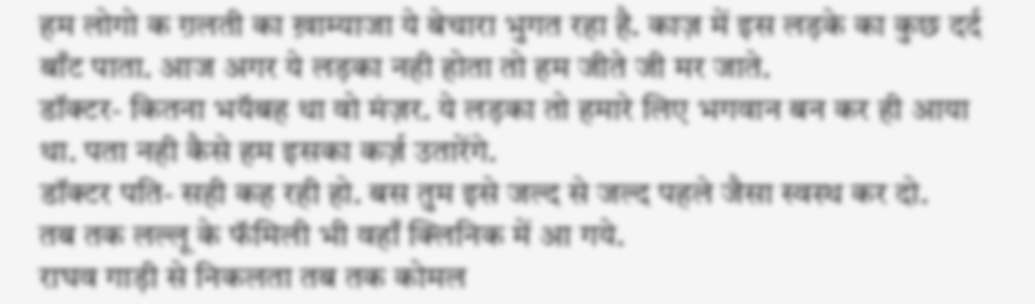हम लोगो क ग़लती का ख़ाम्याजा ये बेचारा भुगत रहा है. काज़ में इस लड़के का कुछ दर्द बाँट पाता. आज अगर ये लड़का नही होता तो हम जीते जी मर जाते.
डॉक्टर- कितना भयॅबह था वो मंज़र. ये लड़का तो हमारे लिए भगवान बन कर ही आया था. पता नही कैसे हम इसका कर्ज़ उतारेंगे.
डॉक्टर पति- सही कह रही हो. बस तुम इसे जल्द से जल्द पहले जैसा स्वस्थ कर दो.
तब तक लल्लू के फॅमिली भी वहाँ क्लिनिक में आ गये.
राघव गाड़ी से निकलता तब तक कोमल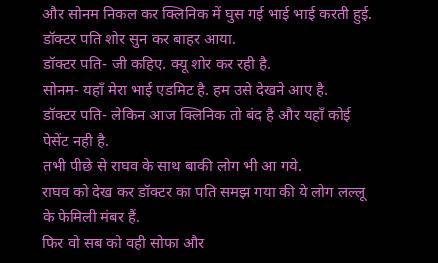और सोनम निकल कर क्लिनिक में घुस गई भाई भाई करती हुई.
डॉक्टर पति शोर सुन कर बाहर आया.
डॉक्टर पति- जी कहिए. क्यू शोर कर रही है.
सोनम- यहाँ मेरा भाई एडमिट है. हम उसे देखने आए है.
डॉक्टर पति- लेकिन आज क्लिनिक तो बंद है और यहाँ कोई पेसेंट नही है.
तभी पीछे से राघव के साथ बाकी लोग भी आ गये.
राघव को देख कर डॉक्टर का पति समझ गया की ये लोग लल्लू के फेमिली मंबर हैं.
फिर वो सब को वही सोफा और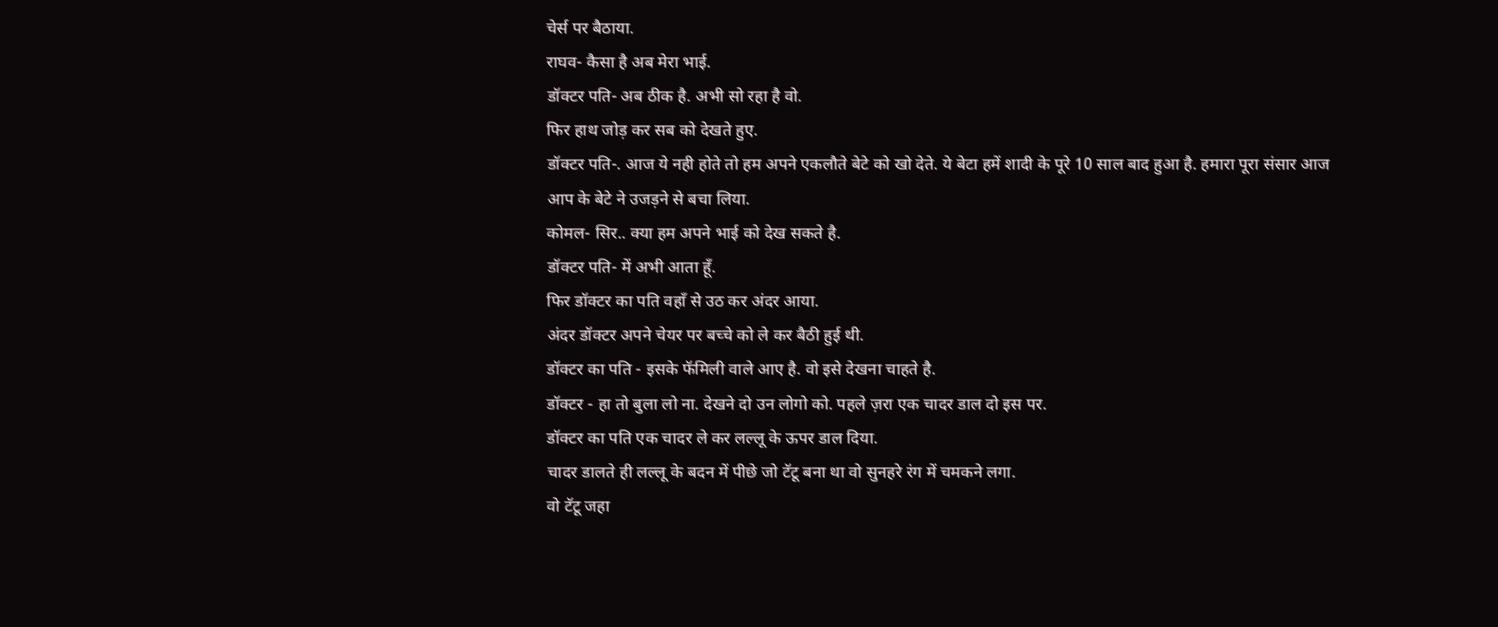चेर्स पर बैठाया.
राघव- कैसा है अब मेरा भाई.
डॉक्टर पति- अब ठीक है. अभी सो रहा है वो.
फिर हाथ जोड़ कर सब को देखते हुए.
डॉक्टर पति-. आज ये नही होते तो हम अपने एकलौते बेटे को खो देते. ये बेटा हमें शादी के पूरे 10 साल बाद हुआ है. हमारा पूरा संसार आज आप के बेटे ने उजड़ने से बचा लिया.
कोमल- सिर.. क्या हम अपने भाई को देख सकते है.
डॉक्टर पति- में अभी आता हूँ.
फिर डॉक्टर का पति वहाँ से उठ कर अंदर आया.
अंदर डॉक्टर अपने चेयर पर बच्चे को ले कर बैठी हुई थी.
डॉक्टर का पति - इसके फॅमिली वाले आए है. वो इसे देखना चाहते है.
डॉक्टर - हा तो बुला लो ना. देखने दो उन लोगो को. पहले ज़रा एक चादर डाल दो इस पर.
डॉक्टर का पति एक चादर ले कर लल्लू के ऊपर डाल दिया.
चादर डालते ही लल्लू के बदन में पीछे जो टॅटू बना था वो सुनहरे रंग में चमकने लगा.
वो टॅटू जहा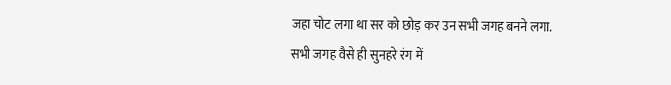जहा चोट लगा था सर को छोड़ कर उन सभी जगह बनने लगा.
सभी जगह वैसे ही सुनहरे रंग में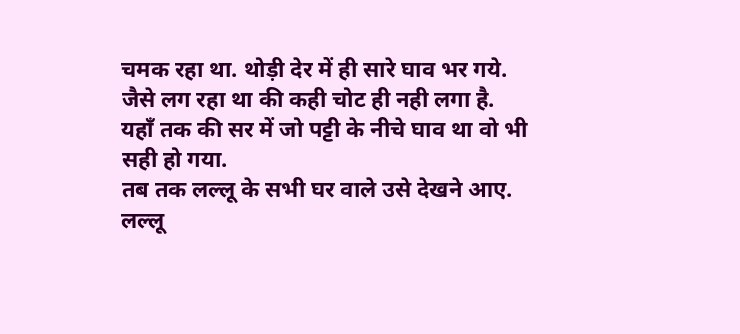चमक रहा था. थोड़ी देर में ही सारे घाव भर गये.
जैसे लग रहा था की कही चोट ही नही लगा है.
यहाँ तक की सर में जो पट्टी के नीचे घाव था वो भी सही हो गया.
तब तक लल्लू के सभी घर वाले उसे देखने आए.
लल्लू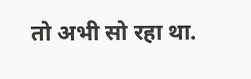तो अभी सो रहा था.